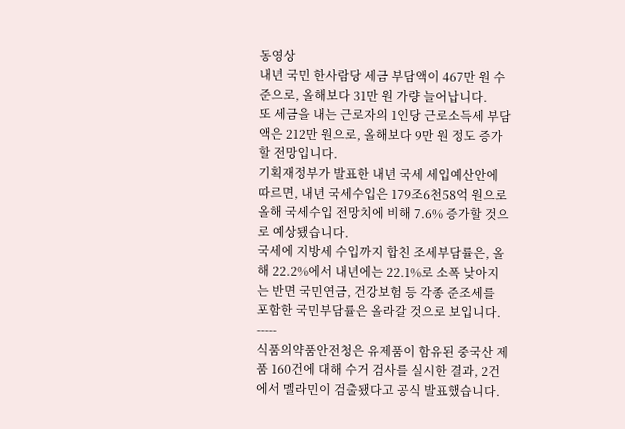동영상
내년 국민 한사람당 세금 부담액이 467만 원 수준으로, 올해보다 31만 원 가량 늘어납니다.
또 세금을 내는 근로자의 1인당 근로소득세 부담액은 212만 원으로, 올해보다 9만 원 정도 증가할 전망입니다.
기획재정부가 발표한 내년 국세 세입예산안에 따르면, 내년 국세수입은 179조6천58억 원으로 올해 국세수입 전망치에 비해 7.6% 증가할 것으로 예상됐습니다.
국세에 지방세 수입까지 합친 조세부담률은, 올해 22.2%에서 내년에는 22.1%로 소폭 낮아지는 반면 국민연금, 건강보험 등 각종 준조세를 포함한 국민부담률은 올라갈 것으로 보입니다.
-----
식품의약품안전청은 유제품이 함유된 중국산 제품 160건에 대해 수거 검사를 실시한 결과, 2건에서 멜라민이 검출됐다고 공식 발표했습니다.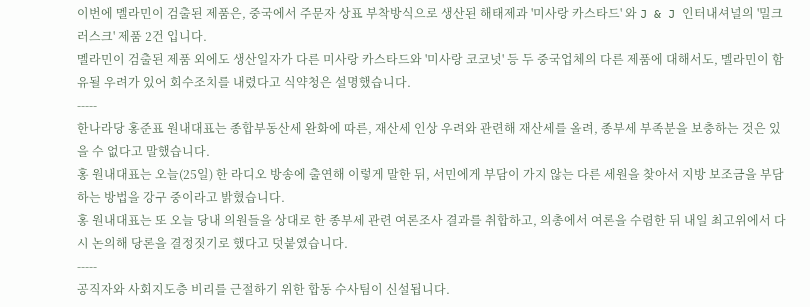이번에 멜라민이 검출된 제품은, 중국에서 주문자 상표 부착방식으로 생산된 해태제과 '미사랑 카스타드' 와 J & J 인터내셔널의 '밀크러스크' 제품 2건 입니다.
멜라민이 검출된 제품 외에도 생산일자가 다른 미사랑 카스타드와 '미사랑 코코넛' 등 두 중국업체의 다른 제품에 대해서도, 멜라민이 함유될 우려가 있어 회수조치를 내렸다고 식약청은 설명했습니다.
-----
한나라당 홍준표 원내대표는 종합부동산세 완화에 따른, 재산세 인상 우려와 관련해 재산세를 올려, 종부세 부족분을 보충하는 것은 있을 수 없다고 말했습니다.
홍 원내대표는 오늘(25일) 한 라디오 방송에 출연해 이렇게 말한 뒤, 서민에게 부담이 가지 않는 다른 세원을 찾아서 지방 보조금을 부담하는 방법을 강구 중이라고 밝혔습니다.
홍 원내대표는 또 오늘 당내 의원들을 상대로 한 종부세 관련 여론조사 결과를 취합하고, 의총에서 여론을 수렴한 뒤 내일 최고위에서 다시 논의해 당론을 결정짓기로 했다고 덧붙였습니다.
-----
공직자와 사회지도층 비리를 근절하기 위한 합동 수사팀이 신설됩니다.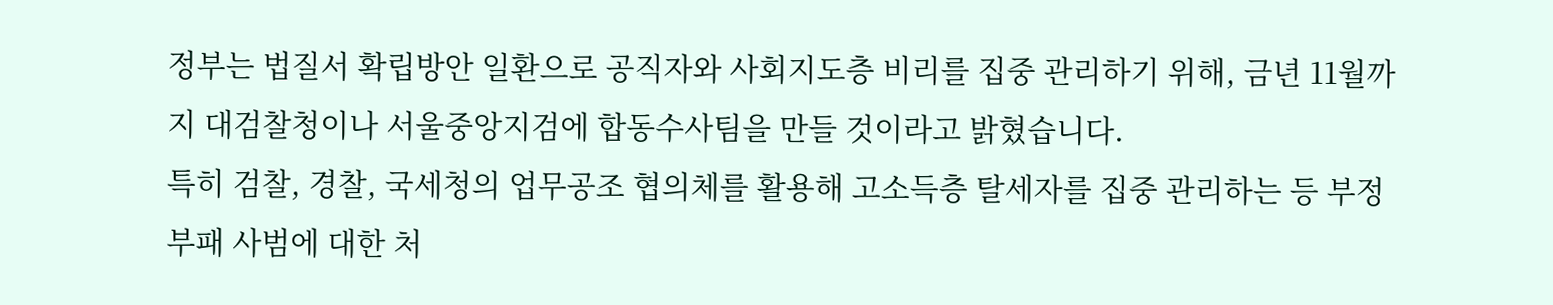정부는 법질서 확립방안 일환으로 공직자와 사회지도층 비리를 집중 관리하기 위해, 금년 11월까지 대검찰청이나 서울중앙지검에 합동수사팀을 만들 것이라고 밝혔습니다.
특히 검찰, 경찰, 국세청의 업무공조 협의체를 활용해 고소득층 탈세자를 집중 관리하는 등 부정부패 사범에 대한 처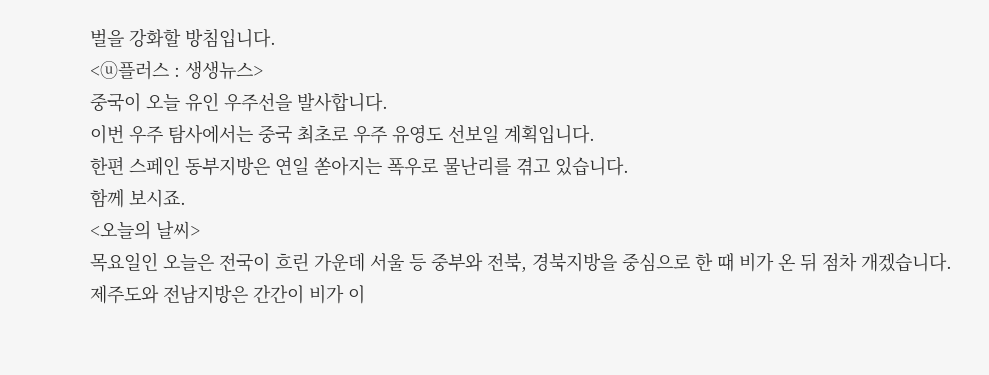벌을 강화할 방침입니다.
<ⓤ플러스 : 생생뉴스>
중국이 오늘 유인 우주선을 발사합니다.
이번 우주 탐사에서는 중국 최초로 우주 유영도 선보일 계획입니다.
한편 스페인 동부지방은 연일 쏟아지는 폭우로 물난리를 겪고 있습니다.
함께 보시죠.
<오늘의 날씨>
목요일인 오늘은 전국이 흐린 가운데 서울 등 중부와 전북, 경북지방을 중심으로 한 때 비가 온 뒤 점차 개겠습니다.
제주도와 전남지방은 간간이 비가 이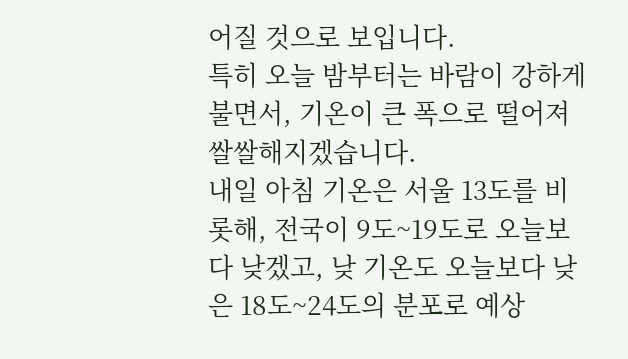어질 것으로 보입니다.
특히 오늘 밤부터는 바람이 강하게 불면서, 기온이 큰 폭으로 떨어져 쌀쌀해지겠습니다.
내일 아침 기온은 서울 13도를 비롯해, 전국이 9도~19도로 오늘보다 낮겠고, 낮 기온도 오늘보다 낮은 18도~24도의 분포로 예상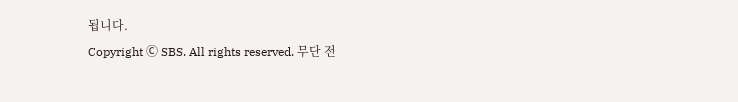됩니다.
Copyright Ⓒ SBS. All rights reserved. 무단 전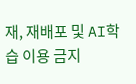재, 재배포 및 AI학습 이용 금지